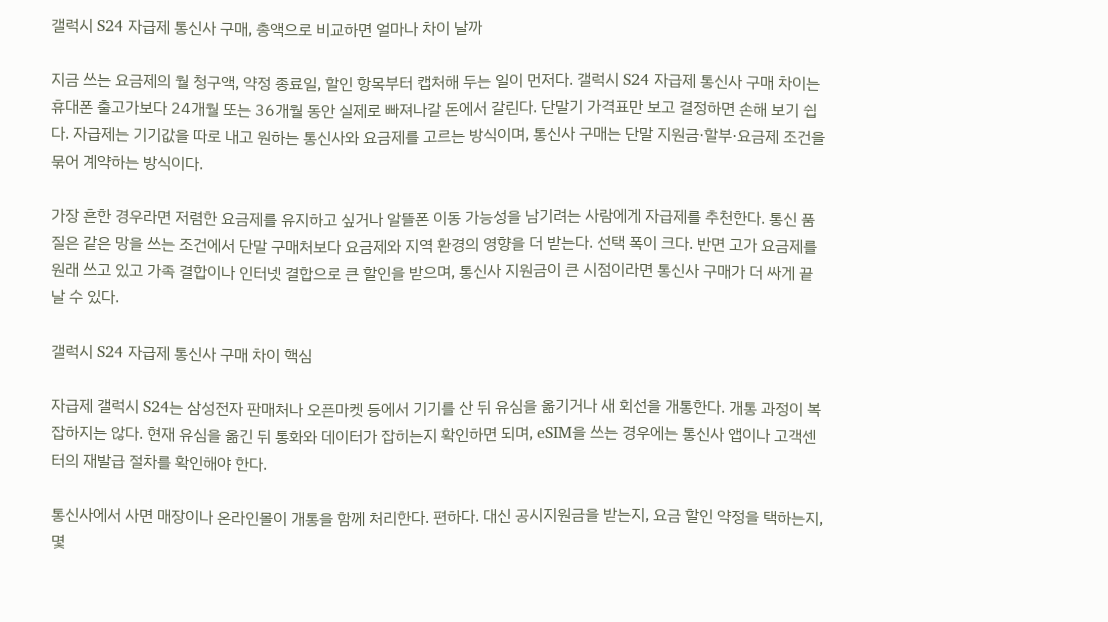갤럭시 S24 자급제 통신사 구매, 총액으로 비교하면 얼마나 차이 날까

지금 쓰는 요금제의 월 청구액, 약정 종료일, 할인 항목부터 캡처해 두는 일이 먼저다. 갤럭시 S24 자급제 통신사 구매 차이는 휴대폰 출고가보다 24개월 또는 36개월 동안 실제로 빠져나갈 돈에서 갈린다. 단말기 가격표만 보고 결정하면 손해 보기 쉽다. 자급제는 기기값을 따로 내고 원하는 통신사와 요금제를 고르는 방식이며, 통신사 구매는 단말 지원금·할부·요금제 조건을 묶어 계약하는 방식이다.

가장 흔한 경우라면 저렴한 요금제를 유지하고 싶거나 알뜰폰 이동 가능성을 남기려는 사람에게 자급제를 추천한다. 통신 품질은 같은 망을 쓰는 조건에서 단말 구매처보다 요금제와 지역 환경의 영향을 더 받는다. 선택 폭이 크다. 반면 고가 요금제를 원래 쓰고 있고 가족 결합이나 인터넷 결합으로 큰 할인을 받으며, 통신사 지원금이 큰 시점이라면 통신사 구매가 더 싸게 끝날 수 있다.

갤럭시 S24 자급제 통신사 구매 차이 핵심

자급제 갤럭시 S24는 삼성전자 판매처나 오픈마켓 등에서 기기를 산 뒤 유심을 옮기거나 새 회선을 개통한다. 개통 과정이 복잡하지는 않다. 현재 유심을 옮긴 뒤 통화와 데이터가 잡히는지 확인하면 되며, eSIM을 쓰는 경우에는 통신사 앱이나 고객센터의 재발급 절차를 확인해야 한다.

통신사에서 사면 매장이나 온라인몰이 개통을 함께 처리한다. 편하다. 대신 공시지원금을 받는지, 요금 할인 약정을 택하는지, 몇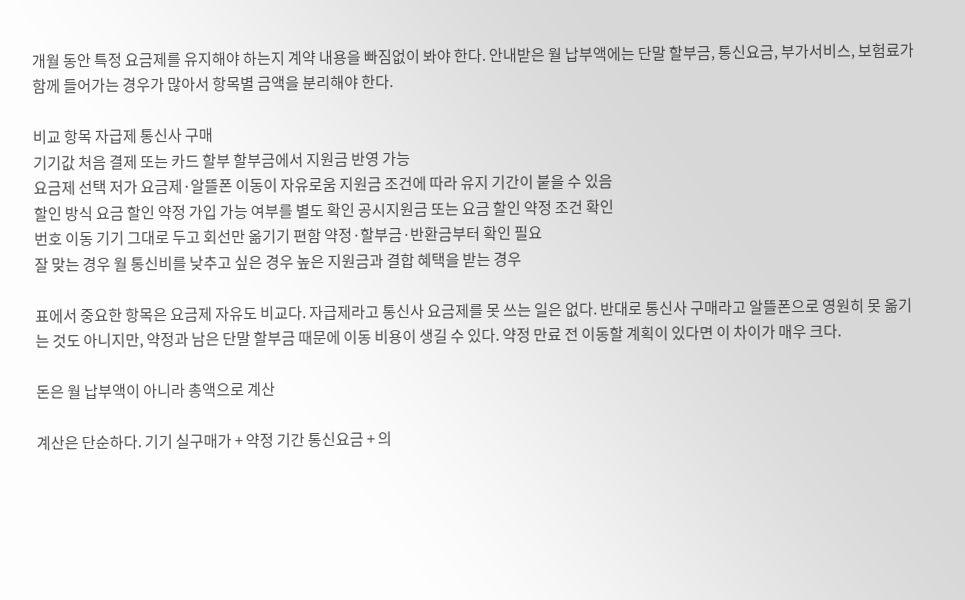개월 동안 특정 요금제를 유지해야 하는지 계약 내용을 빠짐없이 봐야 한다. 안내받은 월 납부액에는 단말 할부금, 통신요금, 부가서비스, 보험료가 함께 들어가는 경우가 많아서 항목별 금액을 분리해야 한다.

비교 항목 자급제 통신사 구매
기기값 처음 결제 또는 카드 할부 할부금에서 지원금 반영 가능
요금제 선택 저가 요금제·알뜰폰 이동이 자유로움 지원금 조건에 따라 유지 기간이 붙을 수 있음
할인 방식 요금 할인 약정 가입 가능 여부를 별도 확인 공시지원금 또는 요금 할인 약정 조건 확인
번호 이동 기기 그대로 두고 회선만 옮기기 편함 약정·할부금·반환금부터 확인 필요
잘 맞는 경우 월 통신비를 낮추고 싶은 경우 높은 지원금과 결합 혜택을 받는 경우

표에서 중요한 항목은 요금제 자유도 비교다. 자급제라고 통신사 요금제를 못 쓰는 일은 없다. 반대로 통신사 구매라고 알뜰폰으로 영원히 못 옮기는 것도 아니지만, 약정과 남은 단말 할부금 때문에 이동 비용이 생길 수 있다. 약정 만료 전 이동할 계획이 있다면 이 차이가 매우 크다.

돈은 월 납부액이 아니라 총액으로 계산

계산은 단순하다. 기기 실구매가 + 약정 기간 통신요금 + 의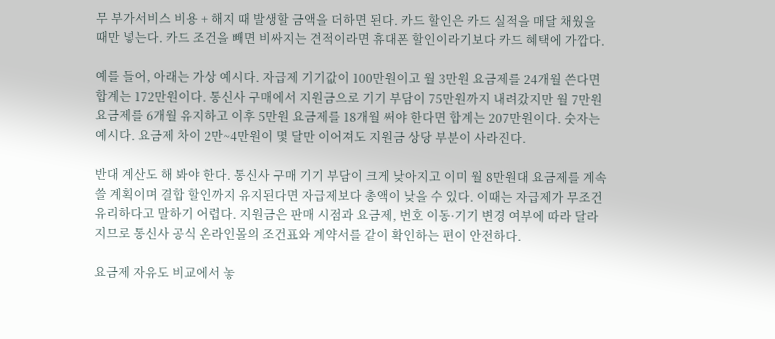무 부가서비스 비용 + 해지 때 발생할 금액을 더하면 된다. 카드 할인은 카드 실적을 매달 채웠을 때만 넣는다. 카드 조건을 빼면 비싸지는 견적이라면 휴대폰 할인이라기보다 카드 혜택에 가깝다.

예를 들어, 아래는 가상 예시다. 자급제 기기값이 100만원이고 월 3만원 요금제를 24개월 쓴다면 합계는 172만원이다. 통신사 구매에서 지원금으로 기기 부담이 75만원까지 내려갔지만 월 7만원 요금제를 6개월 유지하고 이후 5만원 요금제를 18개월 써야 한다면 합계는 207만원이다. 숫자는 예시다. 요금제 차이 2만~4만원이 몇 달만 이어져도 지원금 상당 부분이 사라진다.

반대 계산도 해 봐야 한다. 통신사 구매 기기 부담이 크게 낮아지고 이미 월 8만원대 요금제를 계속 쓸 계획이며 결합 할인까지 유지된다면 자급제보다 총액이 낮을 수 있다. 이때는 자급제가 무조건 유리하다고 말하기 어렵다. 지원금은 판매 시점과 요금제, 번호 이동·기기 변경 여부에 따라 달라지므로 통신사 공식 온라인몰의 조건표와 계약서를 같이 확인하는 편이 안전하다.

요금제 자유도 비교에서 놓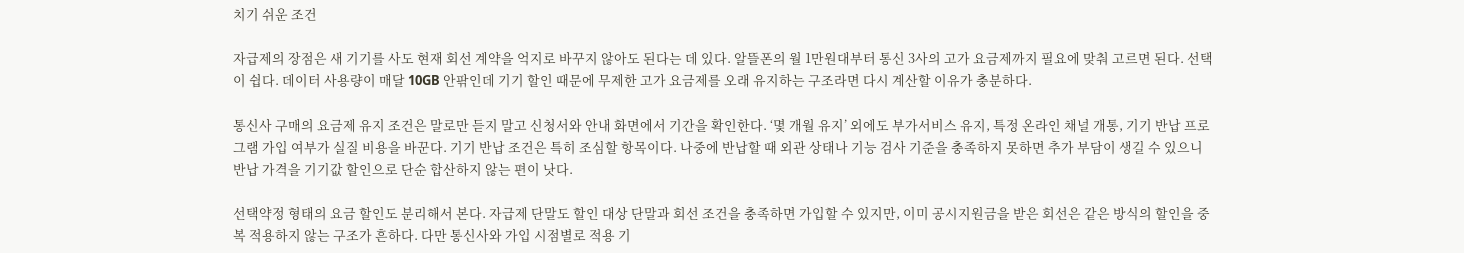치기 쉬운 조건

자급제의 장점은 새 기기를 사도 현재 회선 계약을 억지로 바꾸지 않아도 된다는 데 있다. 알뜰폰의 월 1만원대부터 통신 3사의 고가 요금제까지 필요에 맞춰 고르면 된다. 선택이 쉽다. 데이터 사용량이 매달 10GB 안팎인데 기기 할인 때문에 무제한 고가 요금제를 오래 유지하는 구조라면 다시 계산할 이유가 충분하다.

통신사 구매의 요금제 유지 조건은 말로만 듣지 말고 신청서와 안내 화면에서 기간을 확인한다. ‘몇 개월 유지’ 외에도 부가서비스 유지, 특정 온라인 채널 개통, 기기 반납 프로그램 가입 여부가 실질 비용을 바꾼다. 기기 반납 조건은 특히 조심할 항목이다. 나중에 반납할 때 외관 상태나 기능 검사 기준을 충족하지 못하면 추가 부담이 생길 수 있으니 반납 가격을 기기값 할인으로 단순 합산하지 않는 편이 낫다.

선택약정 형태의 요금 할인도 분리해서 본다. 자급제 단말도 할인 대상 단말과 회선 조건을 충족하면 가입할 수 있지만, 이미 공시지원금을 받은 회선은 같은 방식의 할인을 중복 적용하지 않는 구조가 흔하다. 다만 통신사와 가입 시점별로 적용 기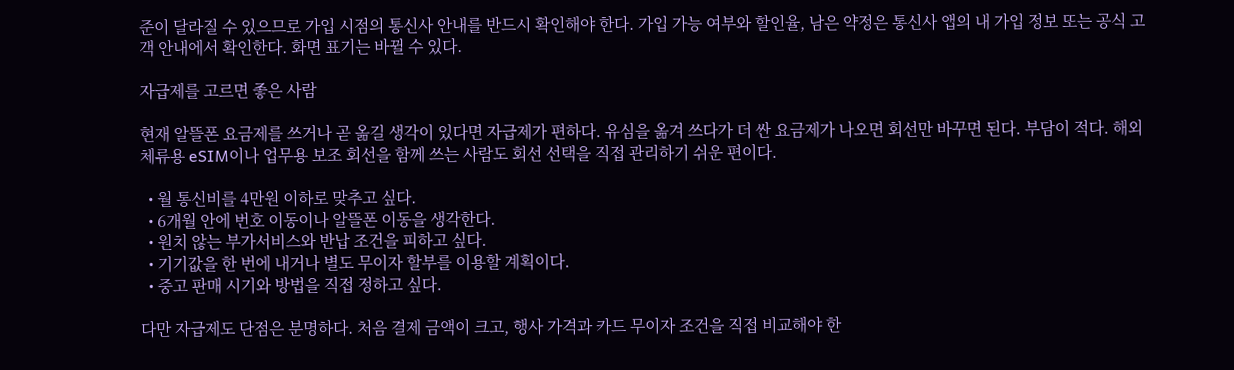준이 달라질 수 있으므로 가입 시점의 통신사 안내를 반드시 확인해야 한다. 가입 가능 여부와 할인율, 남은 약정은 통신사 앱의 내 가입 정보 또는 공식 고객 안내에서 확인한다. 화면 표기는 바뀔 수 있다.

자급제를 고르면 좋은 사람

현재 알뜰폰 요금제를 쓰거나 곧 옮길 생각이 있다면 자급제가 편하다. 유심을 옮겨 쓰다가 더 싼 요금제가 나오면 회선만 바꾸면 된다. 부담이 적다. 해외 체류용 eSIM이나 업무용 보조 회선을 함께 쓰는 사람도 회선 선택을 직접 관리하기 쉬운 편이다.

  • 월 통신비를 4만원 이하로 맞추고 싶다.
  • 6개월 안에 번호 이동이나 알뜰폰 이동을 생각한다.
  • 원치 않는 부가서비스와 반납 조건을 피하고 싶다.
  • 기기값을 한 번에 내거나 별도 무이자 할부를 이용할 계획이다.
  • 중고 판매 시기와 방법을 직접 정하고 싶다.

다만 자급제도 단점은 분명하다. 처음 결제 금액이 크고, 행사 가격과 카드 무이자 조건을 직접 비교해야 한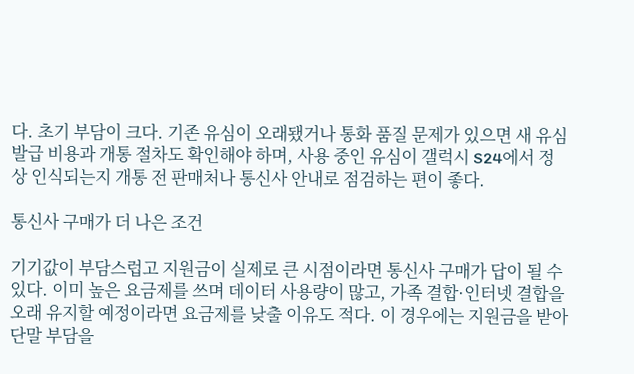다. 초기 부담이 크다. 기존 유심이 오래됐거나 통화 품질 문제가 있으면 새 유심 발급 비용과 개통 절차도 확인해야 하며, 사용 중인 유심이 갤럭시 S24에서 정상 인식되는지 개통 전 판매처나 통신사 안내로 점검하는 편이 좋다.

통신사 구매가 더 나은 조건

기기값이 부담스럽고 지원금이 실제로 큰 시점이라면 통신사 구매가 답이 될 수 있다. 이미 높은 요금제를 쓰며 데이터 사용량이 많고, 가족 결합·인터넷 결합을 오래 유지할 예정이라면 요금제를 낮출 이유도 적다. 이 경우에는 지원금을 받아 단말 부담을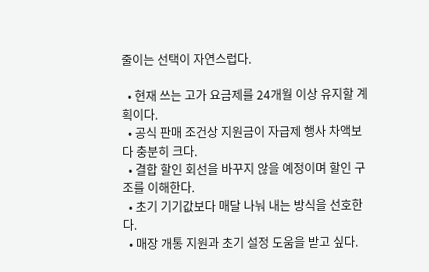줄이는 선택이 자연스럽다.

  • 현재 쓰는 고가 요금제를 24개월 이상 유지할 계획이다.
  • 공식 판매 조건상 지원금이 자급제 행사 차액보다 충분히 크다.
  • 결합 할인 회선을 바꾸지 않을 예정이며 할인 구조를 이해한다.
  • 초기 기기값보다 매달 나눠 내는 방식을 선호한다.
  • 매장 개통 지원과 초기 설정 도움을 받고 싶다.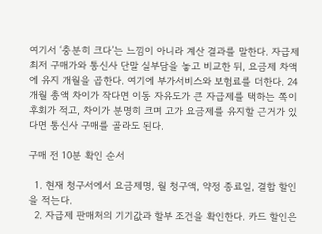여기서 ‘충분히 크다’는 느낌이 아니라 계산 결과를 말한다. 자급제 최저 구매가와 통신사 단말 실부담을 놓고 비교한 뒤, 요금제 차액에 유지 개월을 곱한다. 여기에 부가서비스와 보험료를 더한다. 24개월 총액 차이가 작다면 이동 자유도가 큰 자급제를 택하는 쪽이 후회가 적고, 차이가 분명히 크며 고가 요금제를 유지할 근거가 있다면 통신사 구매를 골라도 된다.

구매 전 10분 확인 순서

  1. 현재 청구서에서 요금제명, 월 청구액, 약정 종료일, 결합 할인을 적는다.
  2. 자급제 판매처의 기기값과 할부 조건을 확인한다. 카드 할인은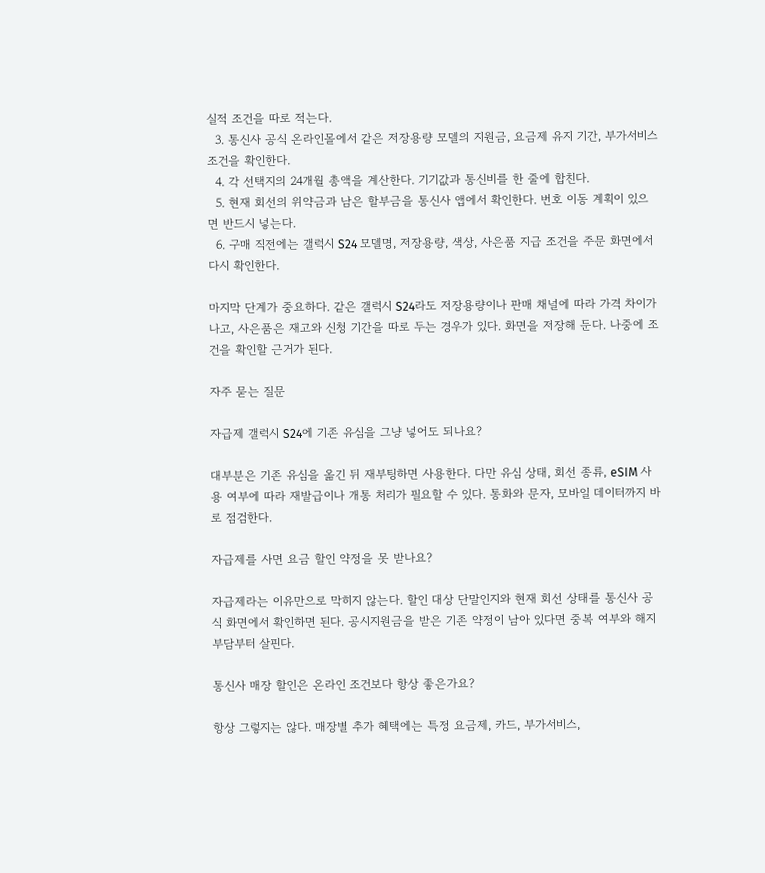실적 조건을 따로 적는다.
  3. 통신사 공식 온라인몰에서 같은 저장용량 모델의 지원금, 요금제 유지 기간, 부가서비스 조건을 확인한다.
  4. 각 선택지의 24개월 총액을 계산한다. 기기값과 통신비를 한 줄에 합친다.
  5. 현재 회선의 위약금과 남은 할부금을 통신사 앱에서 확인한다. 번호 이동 계획이 있으면 반드시 넣는다.
  6. 구매 직전에는 갤럭시 S24 모델명, 저장용량, 색상, 사은품 지급 조건을 주문 화면에서 다시 확인한다.

마지막 단계가 중요하다. 같은 갤럭시 S24라도 저장용량이나 판매 채널에 따라 가격 차이가 나고, 사은품은 재고와 신청 기간을 따로 두는 경우가 있다. 화면을 저장해 둔다. 나중에 조건을 확인할 근거가 된다.

자주 묻는 질문

자급제 갤럭시 S24에 기존 유심을 그냥 넣어도 되나요?

대부분은 기존 유심을 옮긴 뒤 재부팅하면 사용한다. 다만 유심 상태, 회선 종류, eSIM 사용 여부에 따라 재발급이나 개통 처리가 필요할 수 있다. 통화와 문자, 모바일 데이터까지 바로 점검한다.

자급제를 사면 요금 할인 약정을 못 받나요?

자급제라는 이유만으로 막히지 않는다. 할인 대상 단말인지와 현재 회선 상태를 통신사 공식 화면에서 확인하면 된다. 공시지원금을 받은 기존 약정이 남아 있다면 중복 여부와 해지 부담부터 살핀다.

통신사 매장 할인은 온라인 조건보다 항상 좋은가요?

항상 그렇지는 않다. 매장별 추가 혜택에는 특정 요금제, 카드, 부가서비스,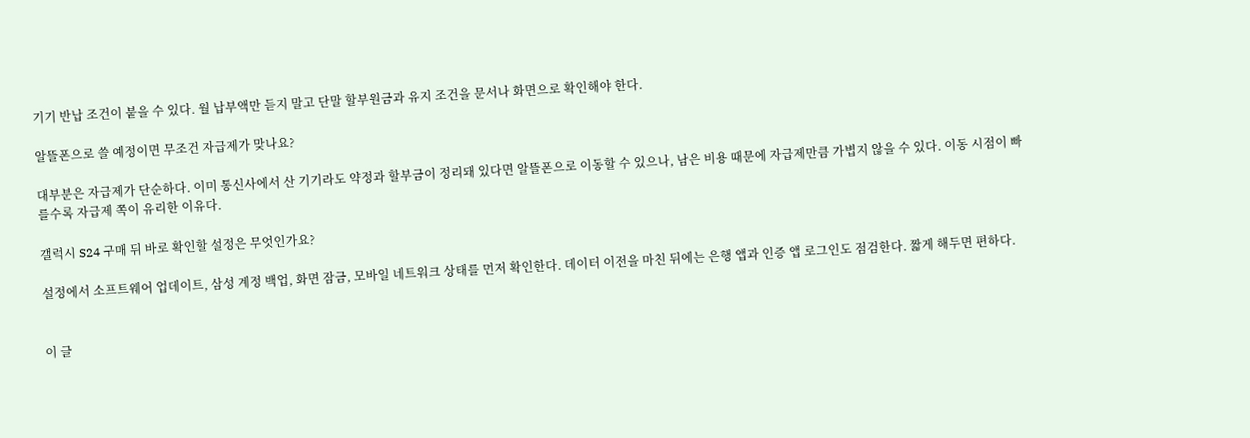기기 반납 조건이 붙을 수 있다. 월 납부액만 듣지 말고 단말 할부원금과 유지 조건을 문서나 화면으로 확인해야 한다.

알뜰폰으로 쓸 예정이면 무조건 자급제가 맞나요?

대부분은 자급제가 단순하다. 이미 통신사에서 산 기기라도 약정과 할부금이 정리돼 있다면 알뜰폰으로 이동할 수 있으나, 남은 비용 때문에 자급제만큼 가볍지 않을 수 있다. 이동 시점이 빠를수록 자급제 쪽이 유리한 이유다.

갤럭시 S24 구매 뒤 바로 확인할 설정은 무엇인가요?

설정에서 소프트웨어 업데이트, 삼성 계정 백업, 화면 잠금, 모바일 네트워크 상태를 먼저 확인한다. 데이터 이전을 마친 뒤에는 은행 앱과 인증 앱 로그인도 점검한다. 짧게 해두면 편하다.


이 글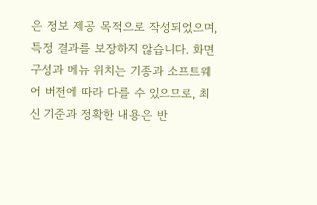은 정보 제공 목적으로 작성되었으며, 특정 결과를 보장하지 않습니다. 화면 구성과 메뉴 위치는 기종과 소프트웨어 버전에 따라 다를 수 있으므로, 최신 기준과 정확한 내용은 반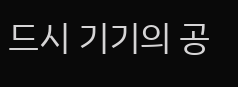드시 기기의 공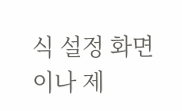식 설정 화면이나 제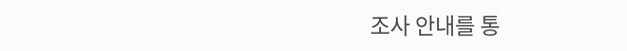조사 안내를 통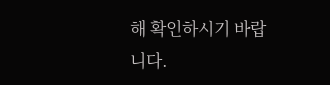해 확인하시기 바랍니다.